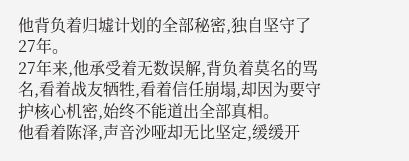他背负着归墟计划的全部秘密,独自坚守了27年。
27年来,他承受着无数误解,背负着莫名的骂名,看着战友牺牲,看着信任崩塌,却因为要守护核心机密,始终不能道出全部真相。
他看着陈泽,声音沙哑却无比坚定,缓缓开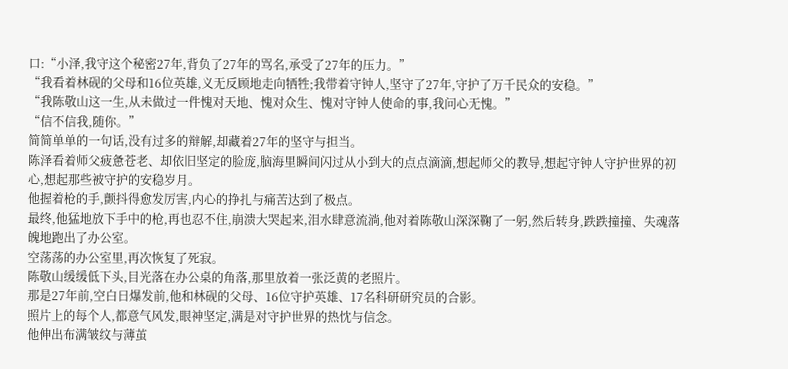口:“小泽,我守这个秘密27年,背负了27年的骂名,承受了27年的压力。”
“我看着林砚的父母和16位英雄,义无反顾地走向牺牲;我带着守钟人,坚守了27年,守护了万千民众的安稳。”
“我陈敬山这一生,从未做过一件愧对天地、愧对众生、愧对守钟人使命的事,我问心无愧。”
“信不信我,随你。”
简简单单的一句话,没有过多的辩解,却藏着27年的坚守与担当。
陈泽看着师父疲惫苍老、却依旧坚定的脸庞,脑海里瞬间闪过从小到大的点点滴滴,想起师父的教导,想起守钟人守护世界的初心,想起那些被守护的安稳岁月。
他握着枪的手,颤抖得愈发厉害,内心的挣扎与痛苦达到了极点。
最终,他猛地放下手中的枪,再也忍不住,崩溃大哭起来,泪水肆意流淌,他对着陈敬山深深鞠了一躬,然后转身,跌跌撞撞、失魂落魄地跑出了办公室。
空荡荡的办公室里,再次恢复了死寂。
陈敬山缓缓低下头,目光落在办公桌的角落,那里放着一张泛黄的老照片。
那是27年前,空白日爆发前,他和林砚的父母、16位守护英雄、17名科研研究员的合影。
照片上的每个人,都意气风发,眼神坚定,满是对守护世界的热忱与信念。
他伸出布满皱纹与薄茧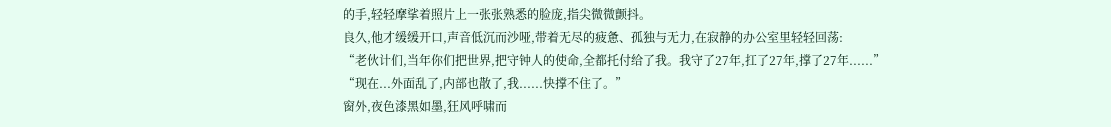的手,轻轻摩挲着照片上一张张熟悉的脸庞,指尖微微颤抖。
良久,他才缓缓开口,声音低沉而沙哑,带着无尽的疲惫、孤独与无力,在寂静的办公室里轻轻回荡:
“老伙计们,当年你们把世界,把守钟人的使命,全都托付给了我。我守了27年,扛了27年,撑了27年......”
“现在...外面乱了,内部也散了,我......快撑不住了。”
窗外,夜色漆黑如墨,狂风呼啸而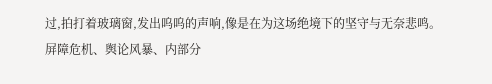过,拍打着玻璃窗,发出呜呜的声响,像是在为这场绝境下的坚守与无奈悲鸣。
屏障危机、舆论风暴、内部分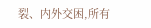裂、内外交困,所有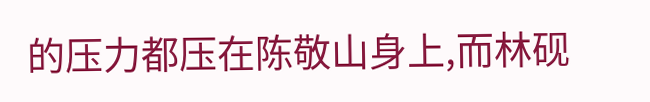的压力都压在陈敬山身上,而林砚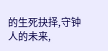的生死抉择,守钟人的未来,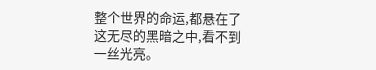整个世界的命运,都悬在了这无尽的黑暗之中,看不到一丝光亮。